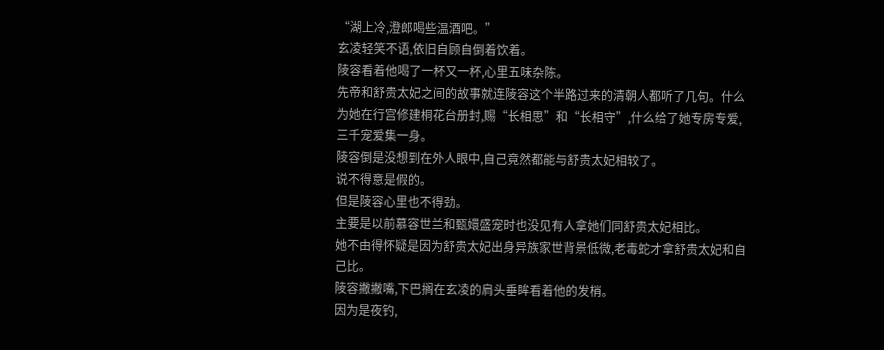“湖上冷,澄郎喝些温酒吧。”
玄凌轻笑不语,依旧自顾自倒着饮着。
陵容看着他喝了一杯又一杯,心里五味杂陈。
先帝和舒贵太妃之间的故事就连陵容这个半路过来的清朝人都听了几句。什么为她在行宫修建桐花台册封,赐“长相思”和“长相守”,什么给了她专房专爱,三千宠爱集一身。
陵容倒是没想到在外人眼中,自己竟然都能与舒贵太妃相较了。
说不得意是假的。
但是陵容心里也不得劲。
主要是以前慕容世兰和甄嬛盛宠时也没见有人拿她们同舒贵太妃相比。
她不由得怀疑是因为舒贵太妃出身异族家世背景低微,老毒蛇才拿舒贵太妃和自己比。
陵容撇撇嘴,下巴搁在玄凌的肩头垂眸看着他的发梢。
因为是夜钓,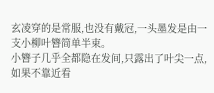玄凌穿的是常服,也没有戴冠,一头墨发是由一支小柳叶簪简单半束。
小簪子几乎全都隐在发间,只露出了叶尖一点,如果不靠近看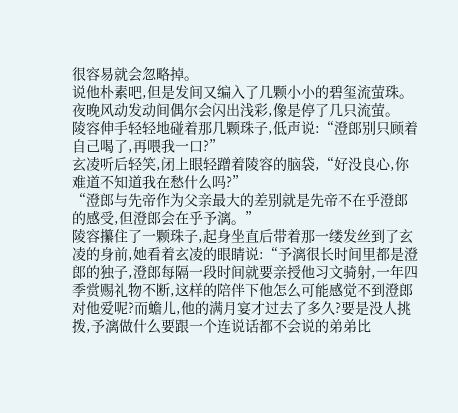很容易就会忽略掉。
说他朴素吧,但是发间又编入了几颗小小的碧玺流萤珠。夜晚风动发动间偶尔会闪出浅彩,像是停了几只流萤。
陵容伸手轻轻地碰着那几颗珠子,低声说:“澄郎别只顾着自己喝了,再喂我一口?”
玄凌听后轻笑,闭上眼轻蹭着陵容的脑袋,“好没良心,你难道不知道我在愁什么吗?”
“澄郎与先帝作为父亲最大的差别就是先帝不在乎澄郎的感受,但澄郎会在乎予漓。”
陵容攥住了一颗珠子,起身坐直后带着那一缕发丝到了玄凌的身前,她看着玄凌的眼睛说:“予漓很长时间里都是澄郎的独子,澄郎每隔一段时间就要亲授他习文骑射,一年四季赏赐礼物不断,这样的陪伴下他怎么可能感觉不到澄郎对他爱呢?而蟾儿,他的满月宴才过去了多久?要是没人挑拨,予漓做什么要跟一个连说话都不会说的弟弟比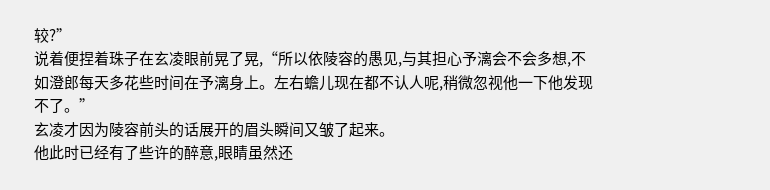较?”
说着便捏着珠子在玄凌眼前晃了晃,“所以依陵容的愚见,与其担心予漓会不会多想,不如澄郎每天多花些时间在予漓身上。左右蟾儿现在都不认人呢,稍微忽视他一下他发现不了。”
玄凌才因为陵容前头的话展开的眉头瞬间又皱了起来。
他此时已经有了些许的醉意,眼睛虽然还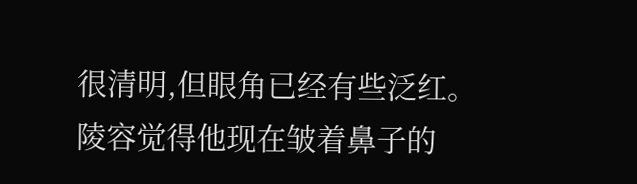很清明,但眼角已经有些泛红。
陵容觉得他现在皱着鼻子的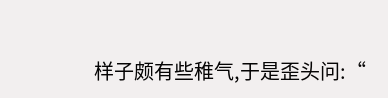样子颇有些稚气,于是歪头问:“